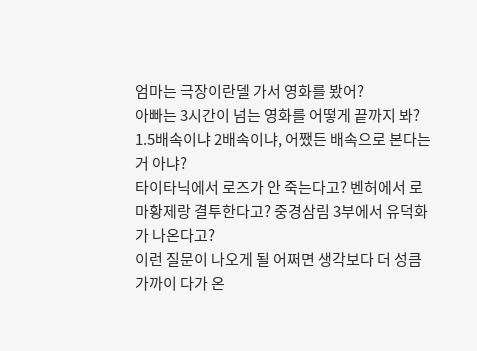엄마는 극장이란델 가서 영화를 봤어?
아빠는 3시간이 넘는 영화를 어떻게 끝까지 봐?
1.5배속이냐 2배속이냐, 어쨌든 배속으로 본다는거 아냐?
타이타닉에서 로즈가 안 죽는다고? 벤허에서 로마황제랑 결투한다고? 중경삼림 3부에서 유덕화가 나온다고?
이런 질문이 나오게 될 어쩌면 생각보다 더 성큼 가까이 다가 온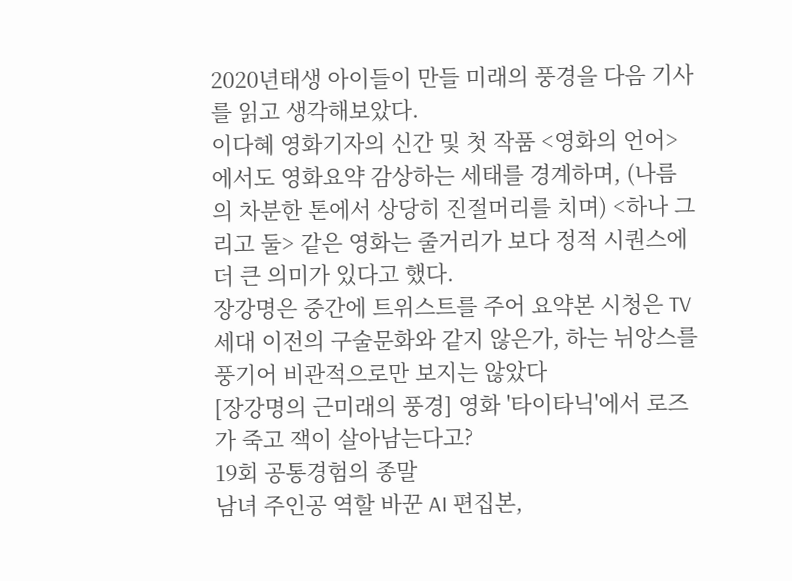2020년태생 아이들이 만들 미래의 풍경을 다음 기사를 읽고 생각해보았다.
이다혜 영화기자의 신간 및 첫 작품 <영화의 언어>에서도 영화요약 감상하는 세태를 경계하며, (나름의 차분한 톤에서 상당히 진절머리를 치며) <하나 그리고 둘> 같은 영화는 줄거리가 보다 정적 시퀀스에 더 큰 의미가 있다고 했다.
장강명은 중간에 트위스트를 주어 요약본 시청은 TV세대 이전의 구술문화와 같지 않은가, 하는 뉘앙스를 풍기어 비관적으로만 보지는 않았다
[장강명의 근미래의 풍경] 영화 '타이타닉'에서 로즈가 죽고 잭이 살아남는다고?
19회 공통경험의 종말
남녀 주인공 역할 바꾼 AI 편집본,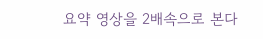요약 영상을 2배속으로 본다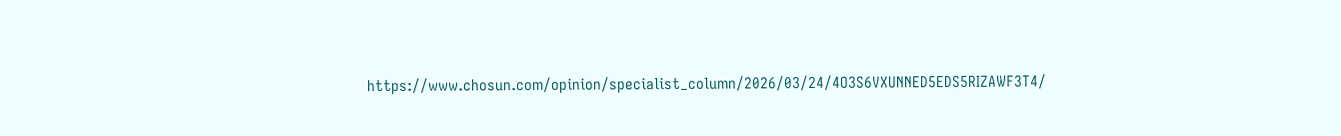https://www.chosun.com/opinion/specialist_column/2026/03/24/4O3S6VXUNNED5EDS5RIZAWF3T4/